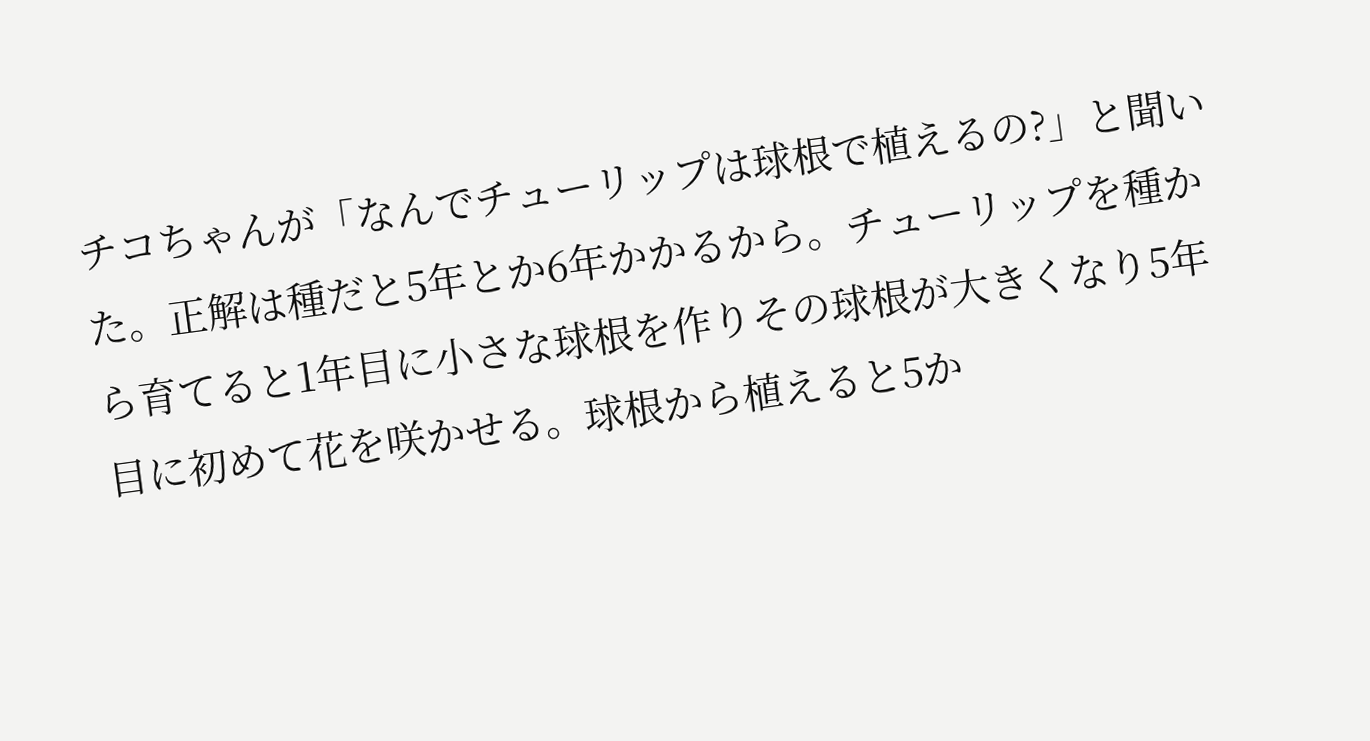チコちゃんが「なんでチューリップは球根で植えるの?」と聞いた。正解は種だと5年とか6年かかるから。チューリップを種から育てると1年目に小さな球根を作りその球根が大きくなり5年目に初めて花を咲かせる。球根から植えると5か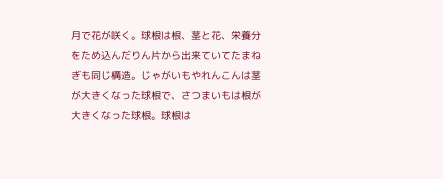月で花が咲く。球根は根、茎と花、栄養分をため込んだりん片から出来ていてたまねぎも同じ構造。じゃがいもやれんこんは茎が大きくなった球根で、さつまいもは根が大きくなった球根。球根は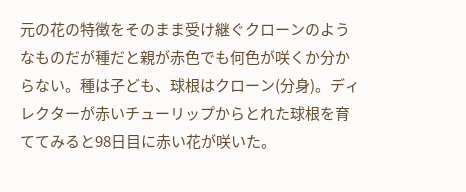元の花の特徴をそのまま受け継ぐクローンのようなものだが種だと親が赤色でも何色が咲くか分からない。種は子ども、球根はクローン(分身)。ディレクターが赤いチューリップからとれた球根を育ててみると98日目に赤い花が咲いた。